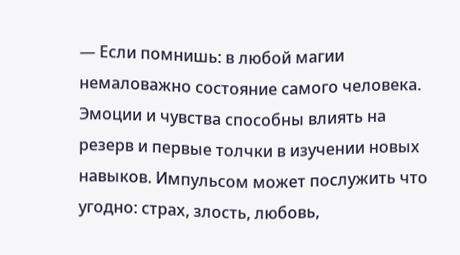— Если помнишь: в любой магии немаловажно состояние самого человека. Эмоции и чувства способны влиять на резерв и первые толчки в изучении новых навыков. Импульсом может послужить что угодно: страх, злость, любовь,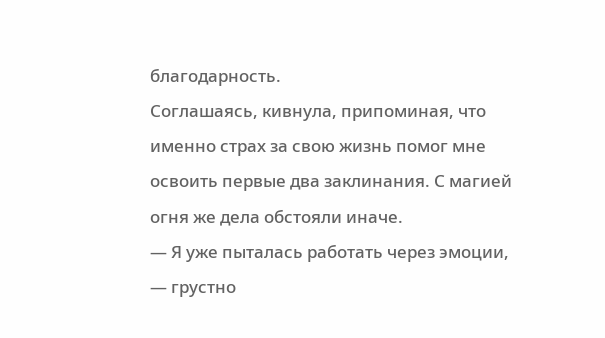благодарность.
Соглашаясь, кивнула, припоминая, что именно страх за свою жизнь помог мне освоить первые два заклинания. С магией огня же дела обстояли иначе.
— Я уже пыталась работать через эмоции, — грустно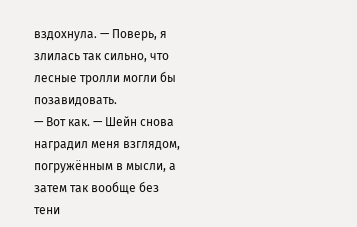вздохнула. — Поверь, я злилась так сильно, что лесные тролли могли бы позавидовать.
— Вот как. — Шейн снова наградил меня взглядом, погружённым в мысли, а затем так вообще без тени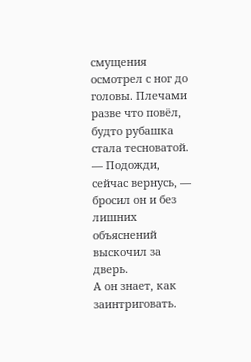смущения осмотрел с ног до головы. Плечами разве что повёл, будто рубашка стала тесноватой. — Подожди, сейчас вернусь, — бросил он и без лишних объяснений выскочил за дверь.
А он знает, как заинтриговать.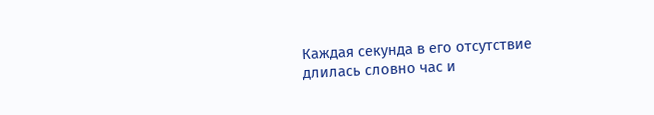Каждая секунда в его отсутствие длилась словно час и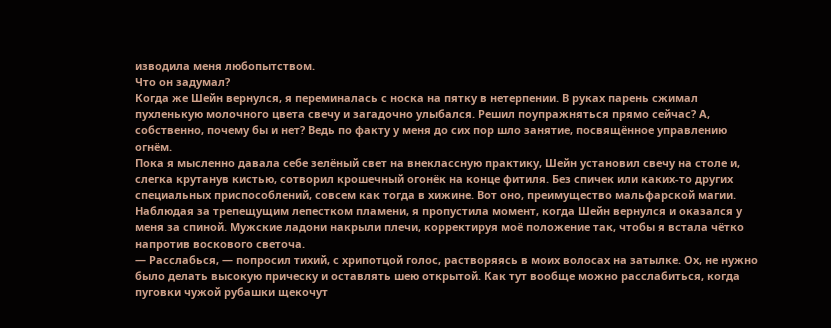изводила меня любопытством.
Что он задумал?
Когда же Шейн вернулся, я переминалась с носка на пятку в нетерпении. В руках парень сжимал пухленькую молочного цвета свечу и загадочно улыбался. Решил поупражняться прямо сейчас? А, собственно, почему бы и нет? Ведь по факту у меня до сих пор шло занятие, посвящённое управлению огнём.
Пока я мысленно давала себе зелёный свет на внеклассную практику, Шейн установил свечу на столе и, слегка крутанув кистью, сотворил крошечный огонёк на конце фитиля. Без спичек или каких-то других специальных приспособлений, совсем как тогда в хижине. Вот оно, преимущество мальфарской магии.
Наблюдая за трепещущим лепестком пламени, я пропустила момент, когда Шейн вернулся и оказался у меня за спиной. Мужские ладони накрыли плечи, корректируя моё положение так, чтобы я встала чётко напротив воскового светоча.
— Расслабься, — попросил тихий, с хрипотцой голос, растворяясь в моих волосах на затылке. Ох, не нужно было делать высокую прическу и оставлять шею открытой. Как тут вообще можно расслабиться, когда пуговки чужой рубашки щекочут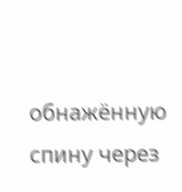обнажённую спину через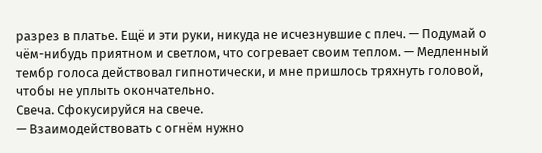разрез в платье. Ещё и эти руки, никуда не исчезнувшие с плеч. — Подумай о чём-нибудь приятном и светлом, что согревает своим теплом. — Медленный тембр голоса действовал гипнотически, и мне пришлось тряхнуть головой, чтобы не уплыть окончательно.
Свеча. Сфокусируйся на свече.
— Взаимодействовать с огнём нужно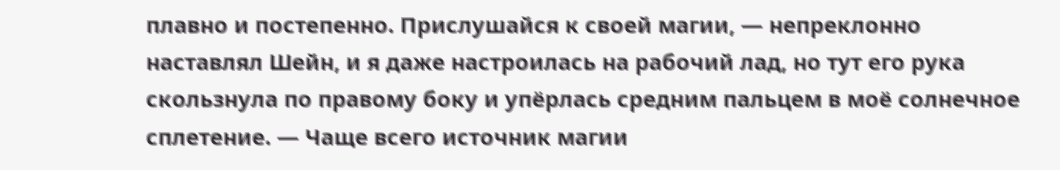плавно и постепенно. Прислушайся к своей магии, — непреклонно наставлял Шейн, и я даже настроилась на рабочий лад, но тут его рука скользнула по правому боку и упёрлась средним пальцем в моё солнечное сплетение. — Чаще всего источник магии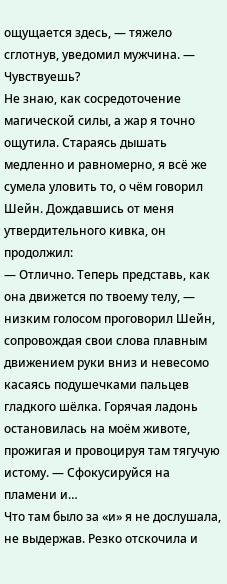ощущается здесь, — тяжело сглотнув, уведомил мужчина. — Чувствуешь?
Не знаю, как сосредоточение магической силы, а жар я точно ощутила. Стараясь дышать медленно и равномерно, я всё же сумела уловить то, о чём говорил Шейн. Дождавшись от меня утвердительного кивка, он продолжил:
— Отлично. Теперь представь, как она движется по твоему телу, — низким голосом проговорил Шейн, сопровождая свои слова плавным движением руки вниз и невесомо касаясь подушечками пальцев гладкого шёлка. Горячая ладонь остановилась на моём животе, прожигая и провоцируя там тягучую истому. — Сфокусируйся на пламени и…
Что там было за «и» я не дослушала, не выдержав. Резко отскочила и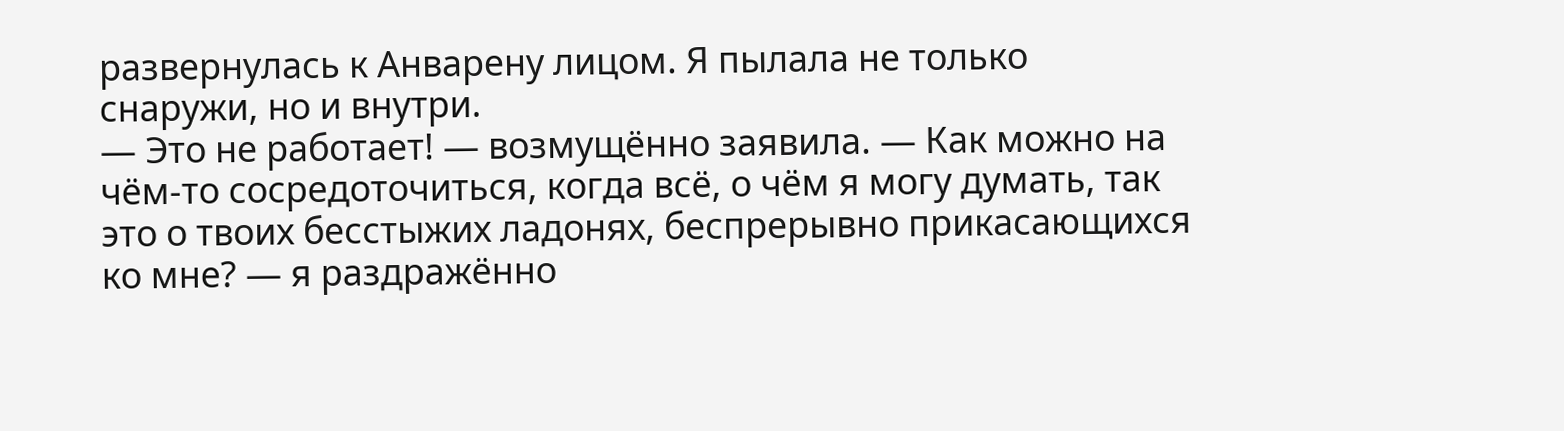развернулась к Анварену лицом. Я пылала не только снаружи, но и внутри.
— Это не работает! — возмущённо заявила. — Как можно на чём-то сосредоточиться, когда всё, о чём я могу думать, так это о твоих бесстыжих ладонях, беспрерывно прикасающихся ко мне? — я раздражённо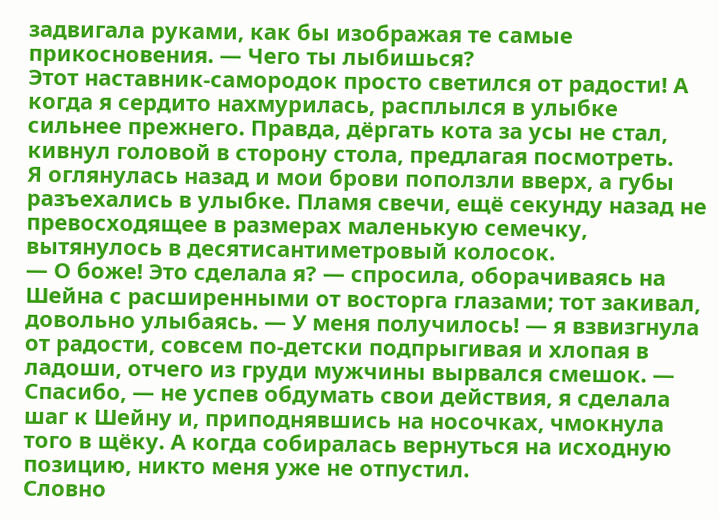задвигала руками, как бы изображая те самые прикосновения. — Чего ты лыбишься?
Этот наставник-самородок просто светился от радости! А когда я сердито нахмурилась, расплылся в улыбке сильнее прежнего. Правда, дёргать кота за усы не стал, кивнул головой в сторону стола, предлагая посмотреть.
Я оглянулась назад и мои брови поползли вверх, а губы разъехались в улыбке. Пламя свечи, ещё секунду назад не превосходящее в размерах маленькую семечку, вытянулось в десятисантиметровый колосок.
— О боже! Это сделала я? — спросила, оборачиваясь на Шейна с расширенными от восторга глазами; тот закивал, довольно улыбаясь. — У меня получилось! — я взвизгнула от радости, совсем по-детски подпрыгивая и хлопая в ладоши, отчего из груди мужчины вырвался смешок. — Спасибо, — не успев обдумать свои действия, я сделала шаг к Шейну и, приподнявшись на носочках, чмокнула того в щёку. А когда собиралась вернуться на исходную позицию, никто меня уже не отпустил.
Словно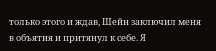только этого и ждав, Шейн заключил меня в объятия и притянул к себе. Я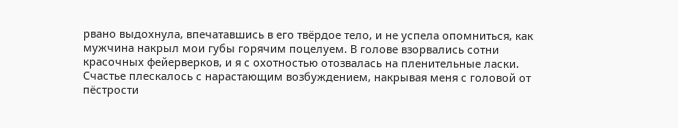рвано выдохнула, впечатавшись в его твёрдое тело, и не успела опомниться, как мужчина накрыл мои губы горячим поцелуем. В голове взорвались сотни красочных фейерверков, и я с охотностью отозвалась на пленительные ласки. Счастье плескалось с нарастающим возбуждением, накрывая меня с головой от пёстрости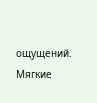ощущений. Мягкие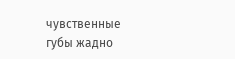чувственные губы жадно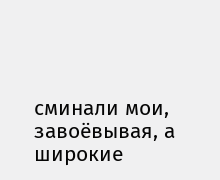сминали мои, завоёвывая, а широкие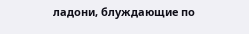ладони, блуждающие по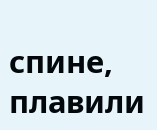спине, плавили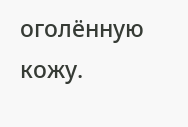оголённую кожу.